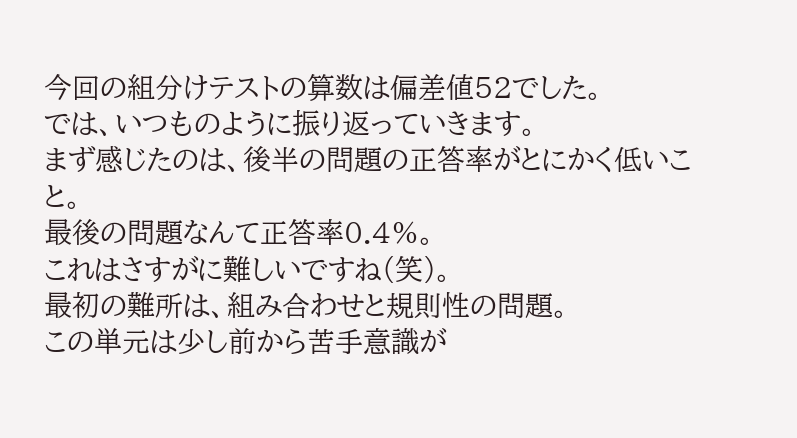今回の組分けテストの算数は偏差値52でした。
では、いつものように振り返っていきます。
まず感じたのは、後半の問題の正答率がとにかく低いこと。
最後の問題なんて正答率0.4%。
これはさすがに難しいですね(笑)。
最初の難所は、組み合わせと規則性の問題。
この単元は少し前から苦手意識が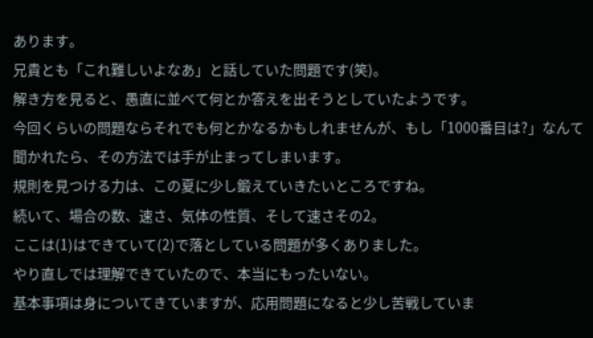あります。
兄貴とも「これ難しいよなあ」と話していた問題です(笑)。
解き方を見ると、愚直に並べて何とか答えを出そうとしていたようです。
今回くらいの問題ならそれでも何とかなるかもしれませんが、もし「1000番目は?」なんて聞かれたら、その方法では手が止まってしまいます。
規則を見つける力は、この夏に少し鍛えていきたいところですね。
続いて、場合の数、速さ、気体の性質、そして速さその2。
ここは(1)はできていて(2)で落としている問題が多くありました。
やり直しでは理解できていたので、本当にもったいない。
基本事項は身についてきていますが、応用問題になると少し苦戦していま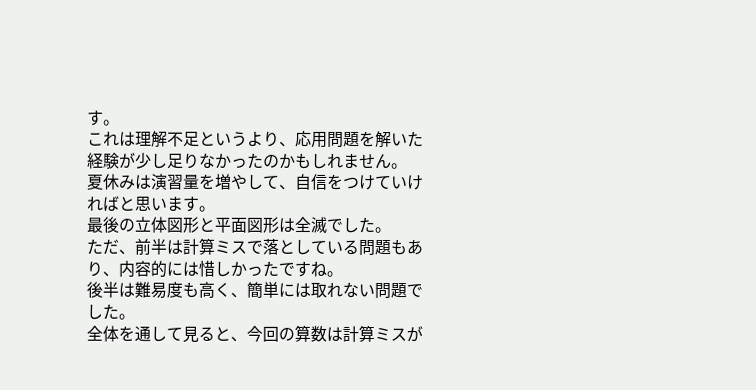す。
これは理解不足というより、応用問題を解いた経験が少し足りなかったのかもしれません。
夏休みは演習量を増やして、自信をつけていければと思います。
最後の立体図形と平面図形は全滅でした。
ただ、前半は計算ミスで落としている問題もあり、内容的には惜しかったですね。
後半は難易度も高く、簡単には取れない問題でした。
全体を通して見ると、今回の算数は計算ミスが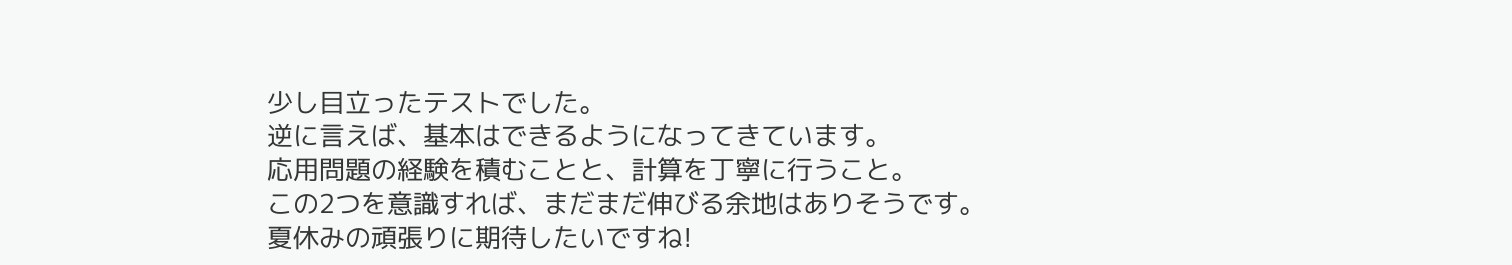少し目立ったテストでした。
逆に言えば、基本はできるようになってきています。
応用問題の経験を積むことと、計算を丁寧に行うこと。
この2つを意識すれば、まだまだ伸びる余地はありそうです。
夏休みの頑張りに期待したいですね!